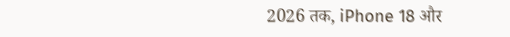2026 तक, iPhone 18 और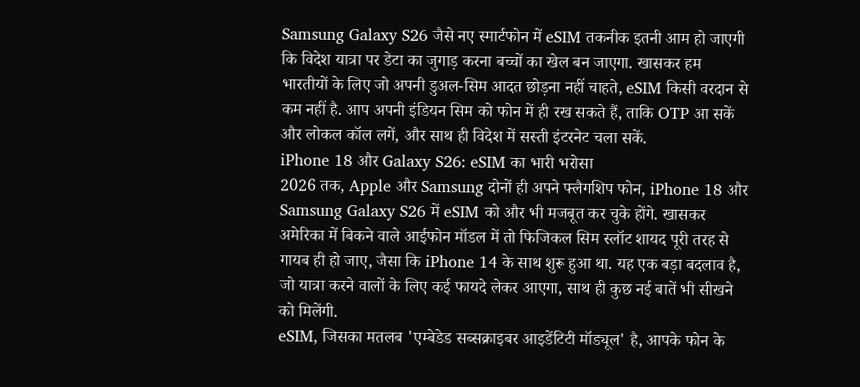Samsung Galaxy S26 जैसे नए स्मार्टफोन में eSIM तकनीक इतनी आम हो जाएगी कि विदेश यात्रा पर डेटा का जुगाड़ करना बच्चों का खेल बन जाएगा. खासकर हम भारतीयों के लिए जो अपनी डुअल-सिम आदत छोड़ना नहीं चाहते, eSIM किसी वरदान से कम नहीं है. आप अपनी इंडियन सिम को फोन में ही रख सकते हैं, ताकि OTP आ सकें और लोकल कॉल लगें, और साथ ही विदेश में सस्ती इंटरनेट चला सकें.
iPhone 18 और Galaxy S26: eSIM का भारी भरोसा
2026 तक, Apple और Samsung दोनों ही अपने फ्लैगशिप फोन, iPhone 18 और Samsung Galaxy S26 में eSIM को और भी मजबूत कर चुके होंगे. खासकर अमेरिका में बिकने वाले आईफोन मॉडल में तो फिजिकल सिम स्लॉट शायद पूरी तरह से गायब ही हो जाए, जैसा कि iPhone 14 के साथ शुरू हुआ था. यह एक बड़ा बदलाव है, जो यात्रा करने वालों के लिए कई फायदे लेकर आएगा, साथ ही कुछ नई बातें भी सीखने को मिलेंगी.
eSIM, जिसका मतलब 'एम्बेडेड सब्सक्राइबर आइडेंटिटी मॉड्यूल' है, आपके फोन के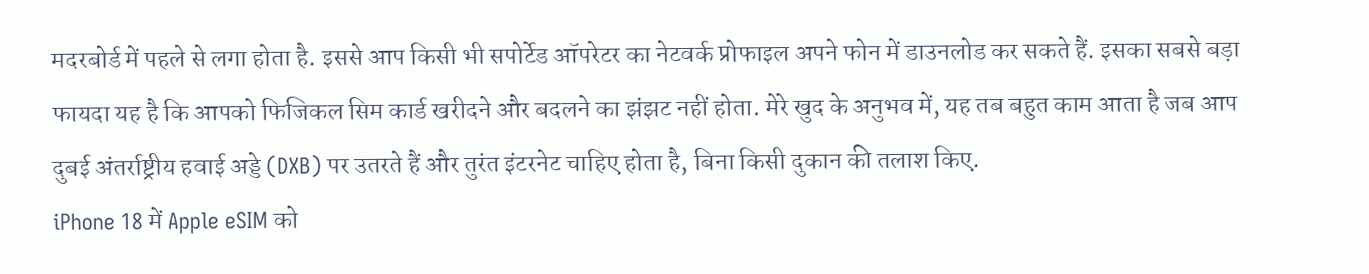मदरबोर्ड में पहले से लगा होता है. इससे आप किसी भी सपोर्टेड ऑपरेटर का नेटवर्क प्रोफाइल अपने फोन में डाउनलोड कर सकते हैं. इसका सबसे बड़ा फायदा यह है कि आपको फिजिकल सिम कार्ड खरीदने और बदलने का झंझट नहीं होता. मेरे खुद के अनुभव में, यह तब बहुत काम आता है जब आप दुबई अंतर्राष्ट्रीय हवाई अड्डे (DXB) पर उतरते हैं और तुरंत इंटरनेट चाहिए होता है, बिना किसी दुकान की तलाश किए.
iPhone 18 में Apple eSIM को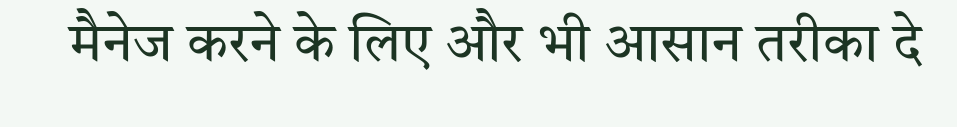मैनेज करने के लिए और भी आसान तरीका दे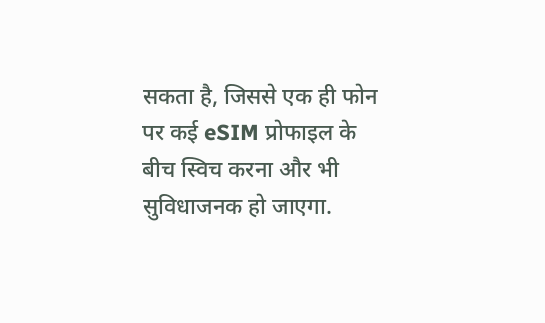सकता है, जिससे एक ही फोन पर कई eSIM प्रोफाइल के बीच स्विच करना और भी सुविधाजनक हो जाएगा.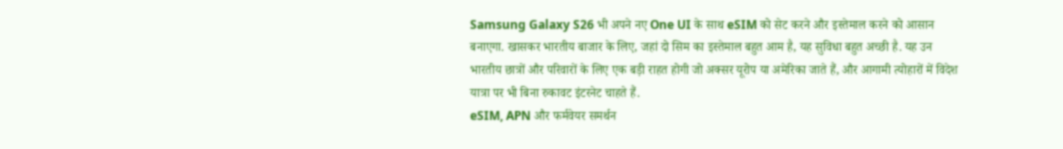Samsung Galaxy S26 भी अपने नए One UI के साथ eSIM को सेट करने और इस्तेमाल करने को आसान बनाएगा. खासकर भारतीय बाजार के लिए, जहां दो सिम का इस्तेमाल बहुत आम है, यह सुविधा बहुत अच्छी है. यह उन भारतीय छात्रों और परिवारों के लिए एक बड़ी राहत होगी जो अक्सर यूरोप या अमेरिका जाते हैं, और आगामी त्योहारों में विदेश यात्रा पर भी बिना रुकावट इंटरनेट चाहते हैं.
eSIM, APN और फर्मवेयर समर्थन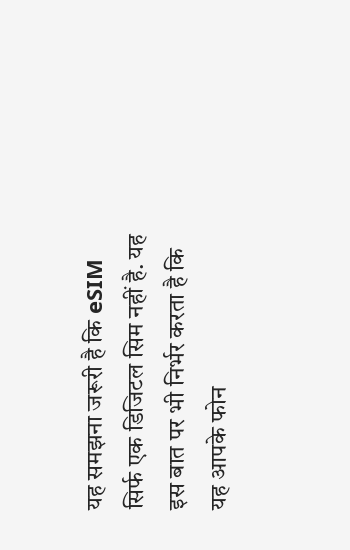यह समझना जरूरी है कि eSIM सिर्फ एक डिजिटल सिम नहीं है. यह इस बात पर भी निर्भर करता है कि यह आपके फोन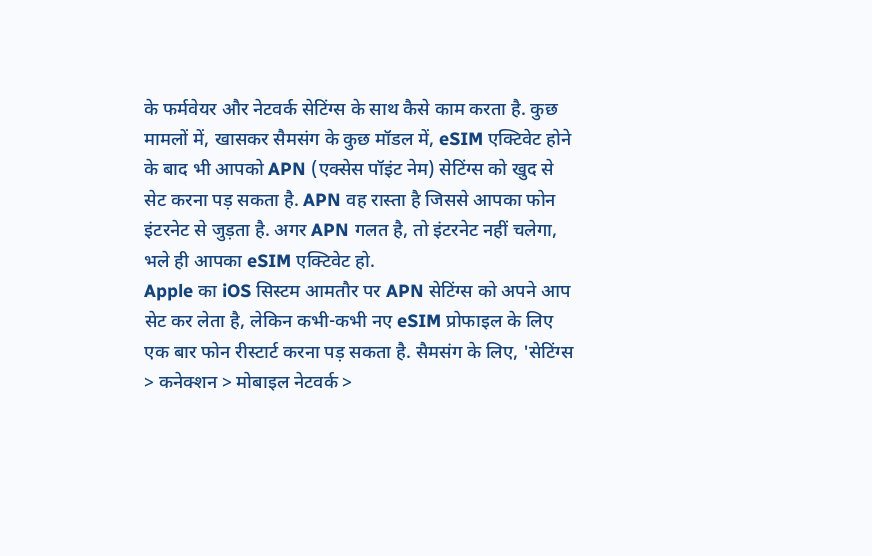के फर्मवेयर और नेटवर्क सेटिंग्स के साथ कैसे काम करता है. कुछ मामलों में, खासकर सैमसंग के कुछ मॉडल में, eSIM एक्टिवेट होने के बाद भी आपको APN (एक्सेस पॉइंट नेम) सेटिंग्स को खुद से सेट करना पड़ सकता है. APN वह रास्ता है जिससे आपका फोन इंटरनेट से जुड़ता है. अगर APN गलत है, तो इंटरनेट नहीं चलेगा, भले ही आपका eSIM एक्टिवेट हो.
Apple का iOS सिस्टम आमतौर पर APN सेटिंग्स को अपने आप सेट कर लेता है, लेकिन कभी-कभी नए eSIM प्रोफाइल के लिए एक बार फोन रीस्टार्ट करना पड़ सकता है. सैमसंग के लिए, 'सेटिंग्स > कनेक्शन > मोबाइल नेटवर्क >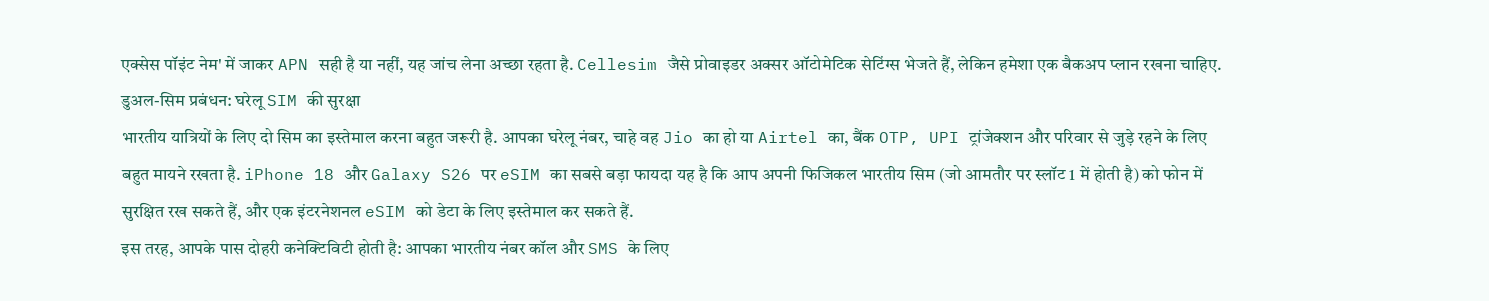एक्सेस पॉइंट नेम' में जाकर APN सही है या नहीं, यह जांच लेना अच्छा रहता है. Cellesim जैसे प्रोवाइडर अक्सर ऑटोमेटिक सेटिंग्स भेजते हैं, लेकिन हमेशा एक बैकअप प्लान रखना चाहिए.
डुअल-सिम प्रबंधन: घरेलू SIM की सुरक्षा
भारतीय यात्रियों के लिए दो सिम का इस्तेमाल करना बहुत जरूरी है. आपका घरेलू नंबर, चाहे वह Jio का हो या Airtel का, बैंक OTP, UPI ट्रांजेक्शन और परिवार से जुड़े रहने के लिए बहुत मायने रखता है. iPhone 18 और Galaxy S26 पर eSIM का सबसे बड़ा फायदा यह है कि आप अपनी फिजिकल भारतीय सिम (जो आमतौर पर स्लॉट 1 में होती है) को फोन में सुरक्षित रख सकते हैं, और एक इंटरनेशनल eSIM को डेटा के लिए इस्तेमाल कर सकते हैं.
इस तरह, आपके पास दोहरी कनेक्टिविटी होती है: आपका भारतीय नंबर कॉल और SMS के लिए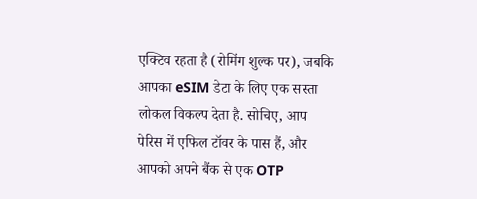एक्टिव रहता है (रोमिंग शुल्क पर), जबकि आपका eSIM डेटा के लिए एक सस्ता लोकल विकल्प देता है. सोचिए, आप पेरिस में एफिल टॉवर के पास हैं, और आपको अपने बैंक से एक OTP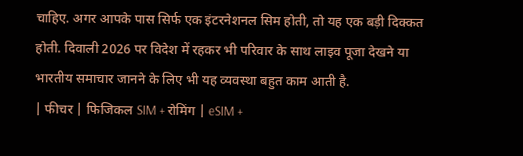चाहिए. अगर आपके पास सिर्फ एक इंटरनेशनल सिम होती, तो यह एक बड़ी दिक्कत होती. दिवाली 2026 पर विदेश में रहकर भी परिवार के साथ लाइव पूजा देखने या भारतीय समाचार जानने के लिए भी यह व्यवस्था बहुत काम आती है.
| फीचर | फिजिकल SIM + रोमिंग | eSIM +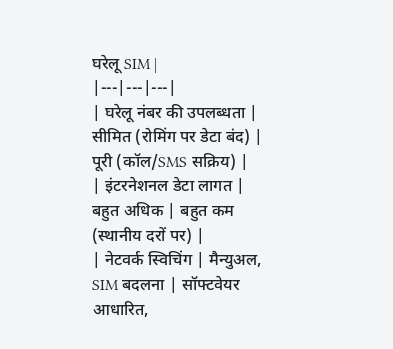घरेलू SIM |
|---|---|---|
| घरेलू नंबर की उपलब्धता | सीमित (रोमिंग पर डेटा बंद) | पूरी (कॉल/SMS सक्रिय) |
| इंटरनेशनल डेटा लागत | बहुत अधिक | बहुत कम (स्थानीय दरों पर) |
| नेटवर्क स्विचिंग | मैन्युअल, SIM बदलना | सॉफ्टवेयर आधारित,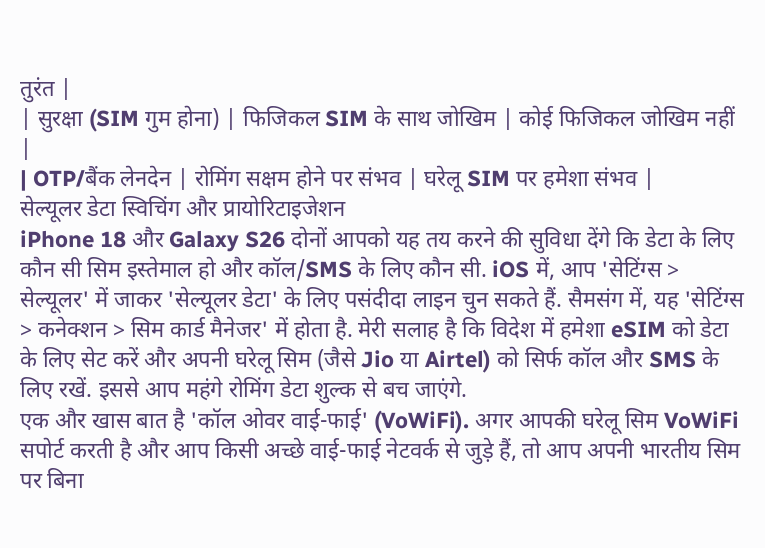तुरंत |
| सुरक्षा (SIM गुम होना) | फिजिकल SIM के साथ जोखिम | कोई फिजिकल जोखिम नहीं |
| OTP/बैंक लेनदेन | रोमिंग सक्षम होने पर संभव | घरेलू SIM पर हमेशा संभव |
सेल्यूलर डेटा स्विचिंग और प्रायोरिटाइजेशन
iPhone 18 और Galaxy S26 दोनों आपको यह तय करने की सुविधा देंगे कि डेटा के लिए कौन सी सिम इस्तेमाल हो और कॉल/SMS के लिए कौन सी. iOS में, आप 'सेटिंग्स > सेल्यूलर' में जाकर 'सेल्यूलर डेटा' के लिए पसंदीदा लाइन चुन सकते हैं. सैमसंग में, यह 'सेटिंग्स > कनेक्शन > सिम कार्ड मैनेजर' में होता है. मेरी सलाह है कि विदेश में हमेशा eSIM को डेटा के लिए सेट करें और अपनी घरेलू सिम (जैसे Jio या Airtel) को सिर्फ कॉल और SMS के लिए रखें. इससे आप महंगे रोमिंग डेटा शुल्क से बच जाएंगे.
एक और खास बात है 'कॉल ओवर वाई-फाई' (VoWiFi). अगर आपकी घरेलू सिम VoWiFi सपोर्ट करती है और आप किसी अच्छे वाई-फाई नेटवर्क से जुड़े हैं, तो आप अपनी भारतीय सिम पर बिना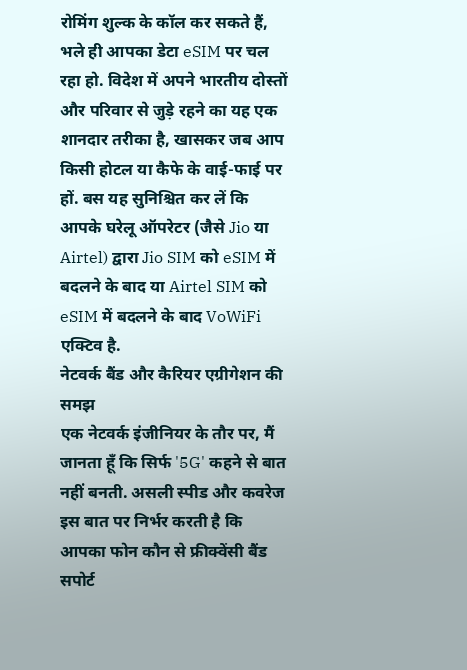रोमिंग शुल्क के कॉल कर सकते हैं, भले ही आपका डेटा eSIM पर चल रहा हो. विदेश में अपने भारतीय दोस्तों और परिवार से जुड़े रहने का यह एक शानदार तरीका है, खासकर जब आप किसी होटल या कैफे के वाई-फाई पर हों. बस यह सुनिश्चित कर लें कि आपके घरेलू ऑपरेटर (जैसे Jio या Airtel) द्वारा Jio SIM को eSIM में बदलने के बाद या Airtel SIM को eSIM में बदलने के बाद VoWiFi एक्टिव है.
नेटवर्क बैंड और कैरियर एग्रीगेशन की समझ
एक नेटवर्क इंजीनियर के तौर पर, मैं जानता हूँ कि सिर्फ '5G' कहने से बात नहीं बनती. असली स्पीड और कवरेज इस बात पर निर्भर करती है कि आपका फोन कौन से फ्रीक्वेंसी बैंड सपोर्ट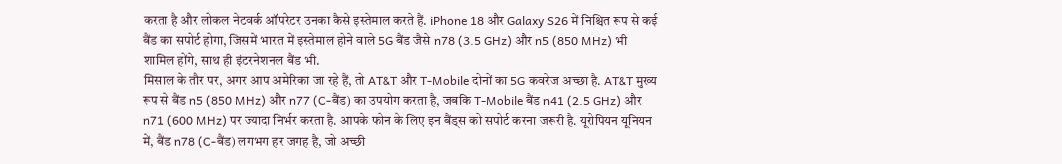करता है और लोकल नेटवर्क ऑपरेटर उनका कैसे इस्तेमाल करते हैं. iPhone 18 और Galaxy S26 में निश्चित रूप से कई बैंड का सपोर्ट होगा, जिसमें भारत में इस्तेमाल होने वाले 5G बैंड जैसे n78 (3.5 GHz) और n5 (850 MHz) भी शामिल होंगे, साथ ही इंटरनेशनल बैंड भी.
मिसाल के तौर पर, अगर आप अमेरिका जा रहे हैं, तो AT&T और T-Mobile दोनों का 5G कवरेज अच्छा है. AT&T मुख्य रूप से बैंड n5 (850 MHz) और n77 (C-बैंड) का उपयोग करता है, जबकि T-Mobile बैंड n41 (2.5 GHz) और n71 (600 MHz) पर ज्यादा निर्भर करता है. आपके फोन के लिए इन बैंड्स को सपोर्ट करना जरूरी है. यूरोपियन यूनियन में, बैंड n78 (C-बैंड) लगभग हर जगह है, जो अच्छी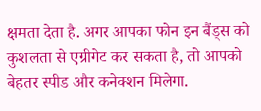क्षमता देता है. अगर आपका फोन इन बैंड्स को कुशलता से एग्रीगेट कर सकता है, तो आपको बेहतर स्पीड और कनेक्शन मिलेगा.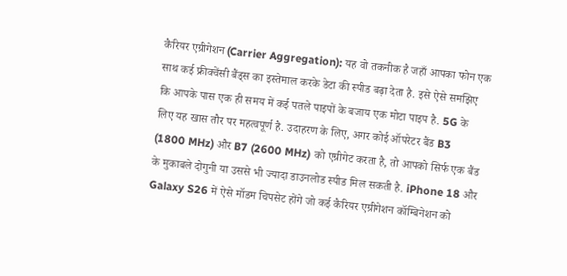कैरियर एग्रीगेशन (Carrier Aggregation): यह वो तकनीक है जहाँ आपका फोन एक साथ कई फ्रीक्वेंसी बैंड्स का इस्तेमाल करके डेटा की स्पीड बढ़ा देता है. इसे ऐसे समझिए कि आपके पास एक ही समय में कई पतले पाइपों के बजाय एक मोटा पाइप है. 5G के लिए यह खास तौर पर महत्वपूर्ण है. उदाहरण के लिए, अगर कोई ऑपरेटर बैंड B3 (1800 MHz) और B7 (2600 MHz) को एग्रीगेट करता है, तो आपको सिर्फ एक बैंड के मुकाबले दोगुनी या उससे भी ज्यादा डाउनलोड स्पीड मिल सकती है. iPhone 18 और Galaxy S26 में ऐसे मॉडम चिपसेट होंगे जो कई कैरियर एग्रीगेशन कॉम्बिनेशन को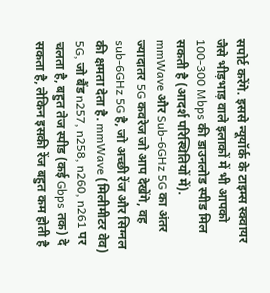सपोर्ट करेंगे. इससे न्यूयॉर्क के टाइम्स स्क्वायर जैसे भीड़भाड़ वाले इलाकों में भी आपको 100-300 Mbps की डाउनलोड स्पीड मिल सकती है (आदर्श परिस्थितियों में).
mmWave और Sub-6GHz 5G का अंतर
ज्यादातर 5G कवरेज जो आप देखेंगे, वह sub-6GHz 5G है, जो अच्छी रेंज और सिग्नल की क्षमता देता है. mmWave (मिलीमीटर वेव) 5G, जो बैंड n257, n258, n260, n261 पर चलता है, बहुत तेज स्पीड (कई Gbps तक) दे सकता है, लेकिन इसकी रेंज बहुत कम होती है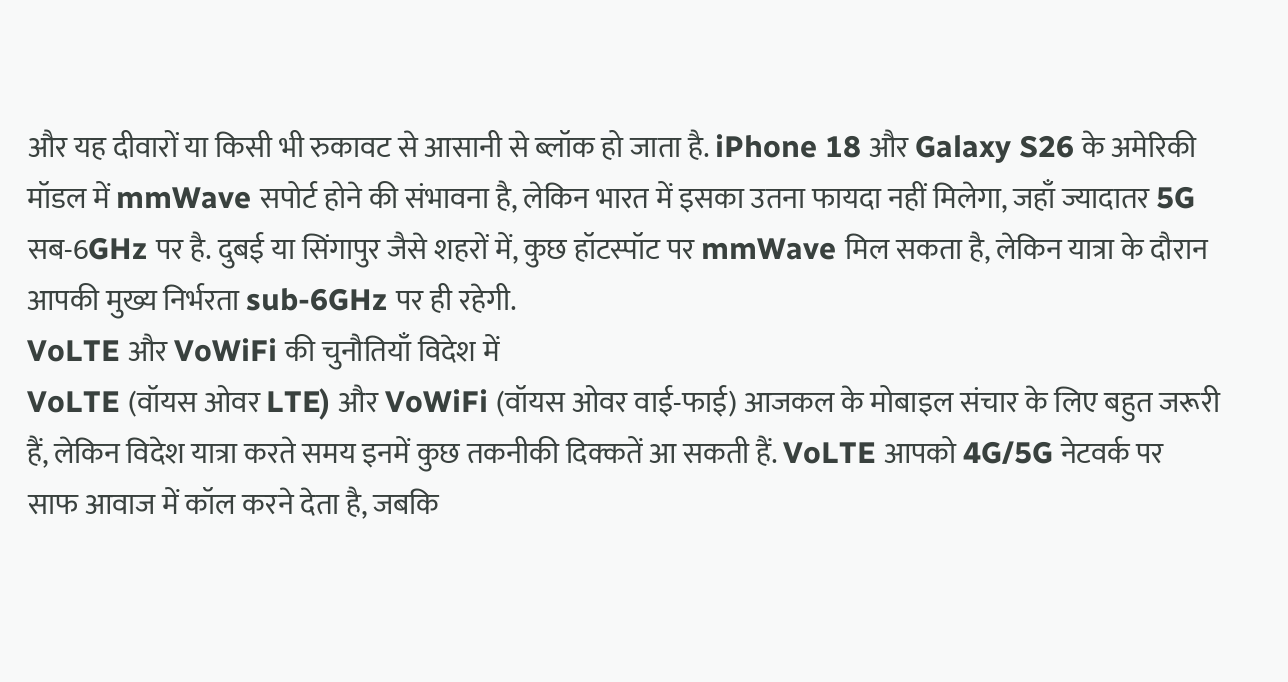और यह दीवारों या किसी भी रुकावट से आसानी से ब्लॉक हो जाता है. iPhone 18 और Galaxy S26 के अमेरिकी मॉडल में mmWave सपोर्ट होने की संभावना है, लेकिन भारत में इसका उतना फायदा नहीं मिलेगा, जहाँ ज्यादातर 5G सब-6GHz पर है. दुबई या सिंगापुर जैसे शहरों में, कुछ हॉटस्पॉट पर mmWave मिल सकता है, लेकिन यात्रा के दौरान आपकी मुख्य निर्भरता sub-6GHz पर ही रहेगी.
VoLTE और VoWiFi की चुनौतियाँ विदेश में
VoLTE (वॉयस ओवर LTE) और VoWiFi (वॉयस ओवर वाई-फाई) आजकल के मोबाइल संचार के लिए बहुत जरूरी हैं, लेकिन विदेश यात्रा करते समय इनमें कुछ तकनीकी दिक्कतें आ सकती हैं. VoLTE आपको 4G/5G नेटवर्क पर साफ आवाज में कॉल करने देता है, जबकि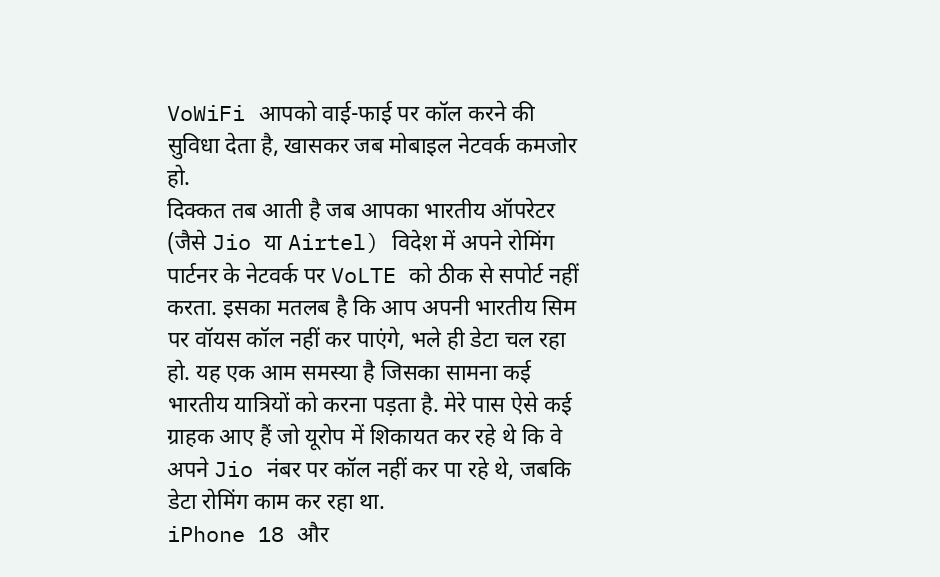VoWiFi आपको वाई-फाई पर कॉल करने की सुविधा देता है, खासकर जब मोबाइल नेटवर्क कमजोर हो.
दिक्कत तब आती है जब आपका भारतीय ऑपरेटर (जैसे Jio या Airtel) विदेश में अपने रोमिंग पार्टनर के नेटवर्क पर VoLTE को ठीक से सपोर्ट नहीं करता. इसका मतलब है कि आप अपनी भारतीय सिम पर वॉयस कॉल नहीं कर पाएंगे, भले ही डेटा चल रहा हो. यह एक आम समस्या है जिसका सामना कई भारतीय यात्रियों को करना पड़ता है. मेरे पास ऐसे कई ग्राहक आए हैं जो यूरोप में शिकायत कर रहे थे कि वे अपने Jio नंबर पर कॉल नहीं कर पा रहे थे, जबकि डेटा रोमिंग काम कर रहा था.
iPhone 18 और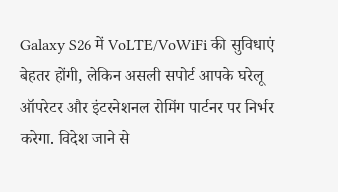Galaxy S26 में VoLTE/VoWiFi की सुविधाएं बेहतर होंगी, लेकिन असली सपोर्ट आपके घरेलू ऑपरेटर और इंटरनेशनल रोमिंग पार्टनर पर निर्भर करेगा. विदेश जाने से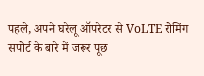पहले, अपने घरेलू ऑपरेटर से VoLTE रोमिंग सपोर्ट के बारे में जरूर पूछ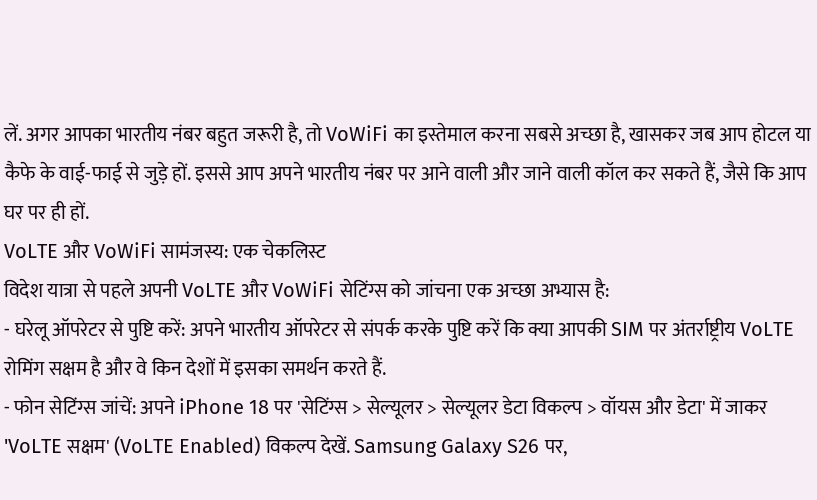लें. अगर आपका भारतीय नंबर बहुत जरूरी है, तो VoWiFi का इस्तेमाल करना सबसे अच्छा है, खासकर जब आप होटल या कैफे के वाई-फाई से जुड़े हों. इससे आप अपने भारतीय नंबर पर आने वाली और जाने वाली कॉल कर सकते हैं, जैसे कि आप घर पर ही हों.
VoLTE और VoWiFi सामंजस्य: एक चेकलिस्ट
विदेश यात्रा से पहले अपनी VoLTE और VoWiFi सेटिंग्स को जांचना एक अच्छा अभ्यास है:
- घरेलू ऑपरेटर से पुष्टि करें: अपने भारतीय ऑपरेटर से संपर्क करके पुष्टि करें कि क्या आपकी SIM पर अंतर्राष्ट्रीय VoLTE रोमिंग सक्षम है और वे किन देशों में इसका समर्थन करते हैं.
- फोन सेटिंग्स जांचें: अपने iPhone 18 पर 'सेटिंग्स > सेल्यूलर > सेल्यूलर डेटा विकल्प > वॉयस और डेटा' में जाकर 'VoLTE सक्षम' (VoLTE Enabled) विकल्प देखें. Samsung Galaxy S26 पर,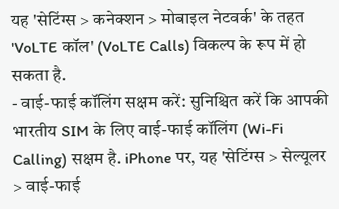यह 'सेटिंग्स > कनेक्शन > मोबाइल नेटवर्क' के तहत 'VoLTE कॉल' (VoLTE Calls) विकल्प के रूप में हो सकता है.
- वाई-फाई कॉलिंग सक्षम करें: सुनिश्चित करें कि आपकी भारतीय SIM के लिए वाई-फाई कॉलिंग (Wi-Fi Calling) सक्षम है. iPhone पर, यह 'सेटिंग्स > सेल्यूलर > वाई-फाई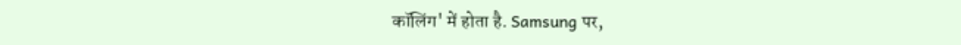कॉलिंग' में होता है. Samsung पर,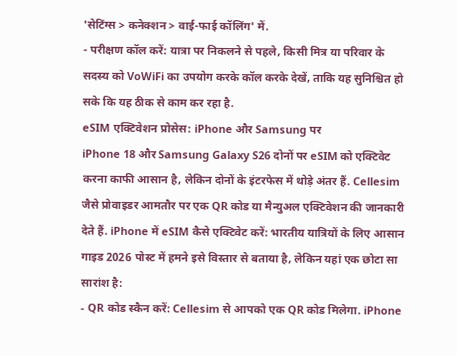'सेटिंग्स > कनेक्शन > वाई-फाई कॉलिंग' में.
- परीक्षण कॉल करें: यात्रा पर निकलने से पहले, किसी मित्र या परिवार के सदस्य को VoWiFi का उपयोग करके कॉल करके देखें, ताकि यह सुनिश्चित हो सके कि यह ठीक से काम कर रहा है.
eSIM एक्टिवेशन प्रोसेस: iPhone और Samsung पर
iPhone 18 और Samsung Galaxy S26 दोनों पर eSIM को एक्टिवेट करना काफी आसान है, लेकिन दोनों के इंटरफेस में थोड़े अंतर हैं. Cellesim जैसे प्रोवाइडर आमतौर पर एक QR कोड या मैन्युअल एक्टिवेशन की जानकारी देते हैं. iPhone में eSIM कैसे एक्टिवेट करें: भारतीय यात्रियों के लिए आसान गाइड 2026 पोस्ट में हमने इसे विस्तार से बताया है, लेकिन यहां एक छोटा सा सारांश है:
- QR कोड स्कैन करें: Cellesim से आपको एक QR कोड मिलेगा. iPhone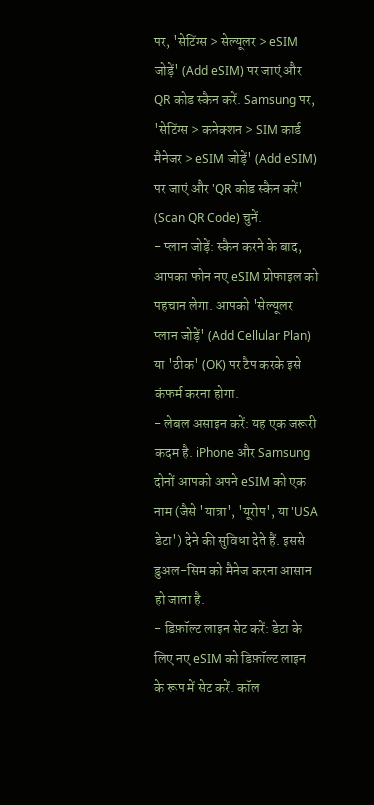पर, 'सेटिंग्स > सेल्यूलर > eSIM जोड़ें' (Add eSIM) पर जाएं और QR कोड स्कैन करें. Samsung पर, 'सेटिंग्स > कनेक्शन > SIM कार्ड मैनेजर > eSIM जोड़ें' (Add eSIM) पर जाएं और 'QR कोड स्कैन करें' (Scan QR Code) चुनें.
- प्लान जोड़ें: स्कैन करने के बाद, आपका फोन नए eSIM प्रोफाइल को पहचान लेगा. आपको 'सेल्यूलर प्लान जोड़ें' (Add Cellular Plan) या 'ठीक' (OK) पर टैप करके इसे कंफर्म करना होगा.
- लेबल असाइन करें: यह एक जरूरी कदम है. iPhone और Samsung दोनों आपको अपने eSIM को एक नाम (जैसे 'यात्रा', 'यूरोप', या 'USA डेटा') देने की सुविधा देते हैं. इससे डुअल-सिम को मैनेज करना आसान हो जाता है.
- डिफ़ॉल्ट लाइन सेट करें: डेटा के लिए नए eSIM को डिफ़ॉल्ट लाइन के रूप में सेट करें. कॉल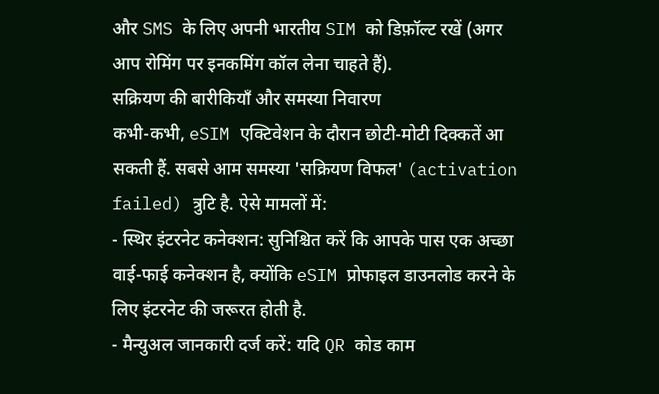और SMS के लिए अपनी भारतीय SIM को डिफ़ॉल्ट रखें (अगर आप रोमिंग पर इनकमिंग कॉल लेना चाहते हैं).
सक्रियण की बारीकियाँ और समस्या निवारण
कभी-कभी, eSIM एक्टिवेशन के दौरान छोटी-मोटी दिक्कतें आ सकती हैं. सबसे आम समस्या 'सक्रियण विफल' (activation failed) त्रुटि है. ऐसे मामलों में:
- स्थिर इंटरनेट कनेक्शन: सुनिश्चित करें कि आपके पास एक अच्छा वाई-फाई कनेक्शन है, क्योंकि eSIM प्रोफाइल डाउनलोड करने के लिए इंटरनेट की जरूरत होती है.
- मैन्युअल जानकारी दर्ज करें: यदि QR कोड काम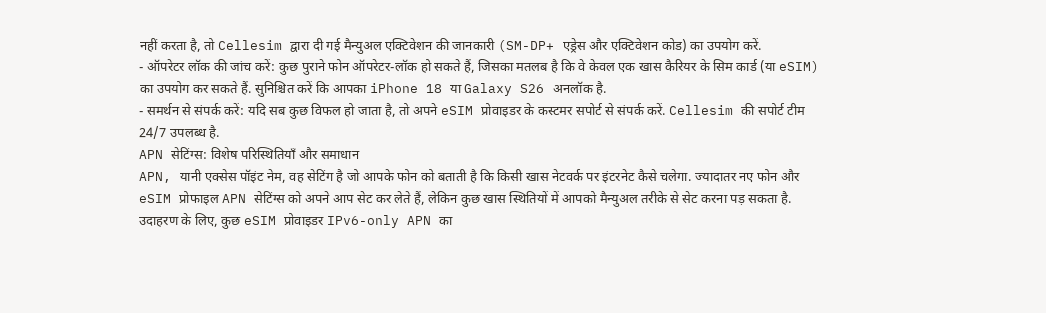नहीं करता है, तो Cellesim द्वारा दी गई मैन्युअल एक्टिवेशन की जानकारी (SM-DP+ एड्रेस और एक्टिवेशन कोड) का उपयोग करें.
- ऑपरेटर लॉक की जांच करें: कुछ पुराने फोन ऑपरेटर-लॉक हो सकते हैं, जिसका मतलब है कि वे केवल एक खास कैरियर के सिम कार्ड (या eSIM) का उपयोग कर सकते हैं. सुनिश्चित करें कि आपका iPhone 18 या Galaxy S26 अनलॉक है.
- समर्थन से संपर्क करें: यदि सब कुछ विफल हो जाता है, तो अपने eSIM प्रोवाइडर के कस्टमर सपोर्ट से संपर्क करें. Cellesim की सपोर्ट टीम 24/7 उपलब्ध है.
APN सेटिंग्स: विशेष परिस्थितियाँ और समाधान
APN, यानी एक्सेस पॉइंट नेम, वह सेटिंग है जो आपके फोन को बताती है कि किसी खास नेटवर्क पर इंटरनेट कैसे चलेगा. ज्यादातर नए फोन और eSIM प्रोफाइल APN सेटिंग्स को अपने आप सेट कर लेते हैं, लेकिन कुछ खास स्थितियों में आपको मैन्युअल तरीके से सेट करना पड़ सकता है.
उदाहरण के लिए, कुछ eSIM प्रोवाइडर IPv6-only APN का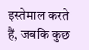इस्तेमाल करते हैं, जबकि कुछ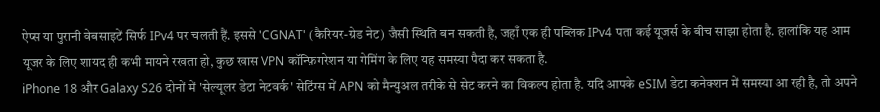ऐप्स या पुरानी वेबसाइटें सिर्फ IPv4 पर चलती हैं. इससे 'CGNAT' (कैरियर-ग्रेड नेट) जैसी स्थिति बन सकती है, जहाँ एक ही पब्लिक IPv4 पता कई यूजर्स के बीच साझा होता है. हालांकि यह आम यूजर के लिए शायद ही कभी मायने रखता हो, कुछ खास VPN कॉन्फ़िगरेशन या गेमिंग के लिए यह समस्या पैदा कर सकता है.
iPhone 18 और Galaxy S26 दोनों में 'सेल्यूलर डेटा नेटवर्क' सेटिंग्स में APN को मैन्युअल तरीके से सेट करने का विकल्प होता है. यदि आपके eSIM डेटा कनेक्शन में समस्या आ रही है, तो अपने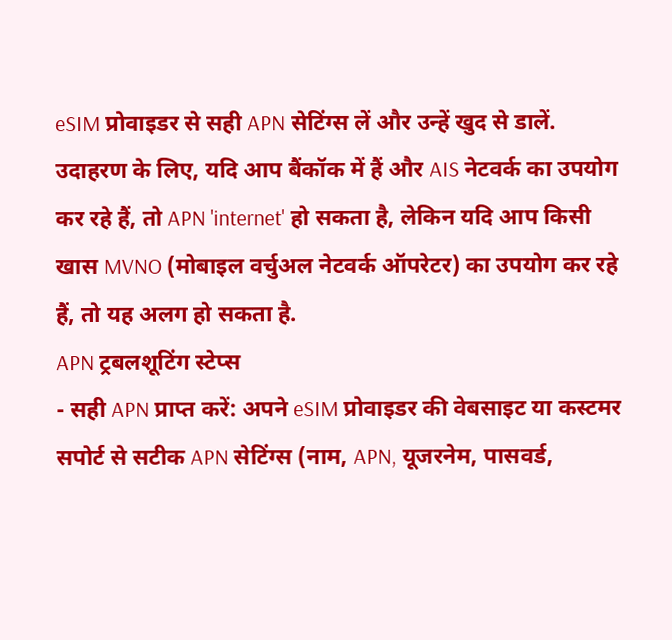eSIM प्रोवाइडर से सही APN सेटिंग्स लें और उन्हें खुद से डालें. उदाहरण के लिए, यदि आप बैंकॉक में हैं और AIS नेटवर्क का उपयोग कर रहे हैं, तो APN 'internet' हो सकता है, लेकिन यदि आप किसी खास MVNO (मोबाइल वर्चुअल नेटवर्क ऑपरेटर) का उपयोग कर रहे हैं, तो यह अलग हो सकता है.
APN ट्रबलशूटिंग स्टेप्स
- सही APN प्राप्त करें: अपने eSIM प्रोवाइडर की वेबसाइट या कस्टमर सपोर्ट से सटीक APN सेटिंग्स (नाम, APN, यूजरनेम, पासवर्ड,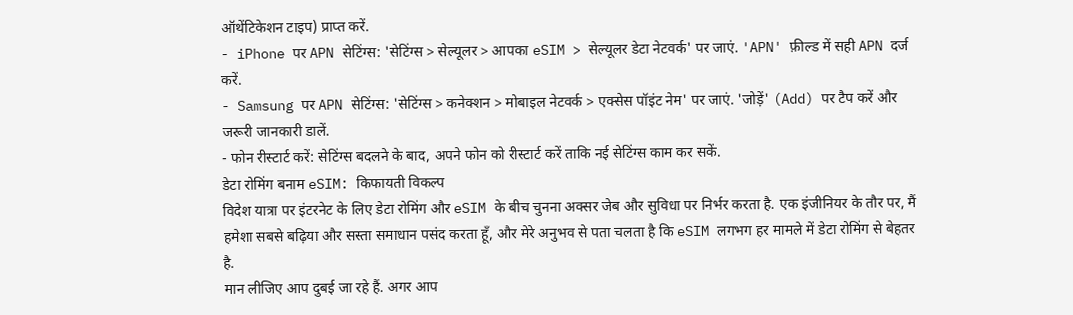ऑथेंटिकेशन टाइप) प्राप्त करें.
- iPhone पर APN सेटिंग्स: 'सेटिंग्स > सेल्यूलर > आपका eSIM > सेल्यूलर डेटा नेटवर्क' पर जाएं. 'APN' फ़ील्ड में सही APN दर्ज करें.
- Samsung पर APN सेटिंग्स: 'सेटिंग्स > कनेक्शन > मोबाइल नेटवर्क > एक्सेस पॉइंट नेम' पर जाएं. 'जोड़ें' (Add) पर टैप करें और जरूरी जानकारी डालें.
- फोन रीस्टार्ट करें: सेटिंग्स बदलने के बाद, अपने फोन को रीस्टार्ट करें ताकि नई सेटिंग्स काम कर सकें.
डेटा रोमिंग बनाम eSIM: किफायती विकल्प
विदेश यात्रा पर इंटरनेट के लिए डेटा रोमिंग और eSIM के बीच चुनना अक्सर जेब और सुविधा पर निर्भर करता है. एक इंजीनियर के तौर पर, मैं हमेशा सबसे बढ़िया और सस्ता समाधान पसंद करता हूँ, और मेरे अनुभव से पता चलता है कि eSIM लगभग हर मामले में डेटा रोमिंग से बेहतर है.
मान लीजिए आप दुबई जा रहे हैं. अगर आप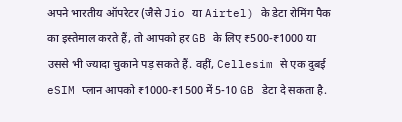अपने भारतीय ऑपरेटर (जैसे Jio या Airtel) के डेटा रोमिंग पैक का इस्तेमाल करते हैं, तो आपको हर GB के लिए ₹500-₹1000 या उससे भी ज्यादा चुकाने पड़ सकते हैं. वहीं, Cellesim से एक दुबई eSIM प्लान आपको ₹1000-₹1500 में 5-10 GB डेटा दे सकता है.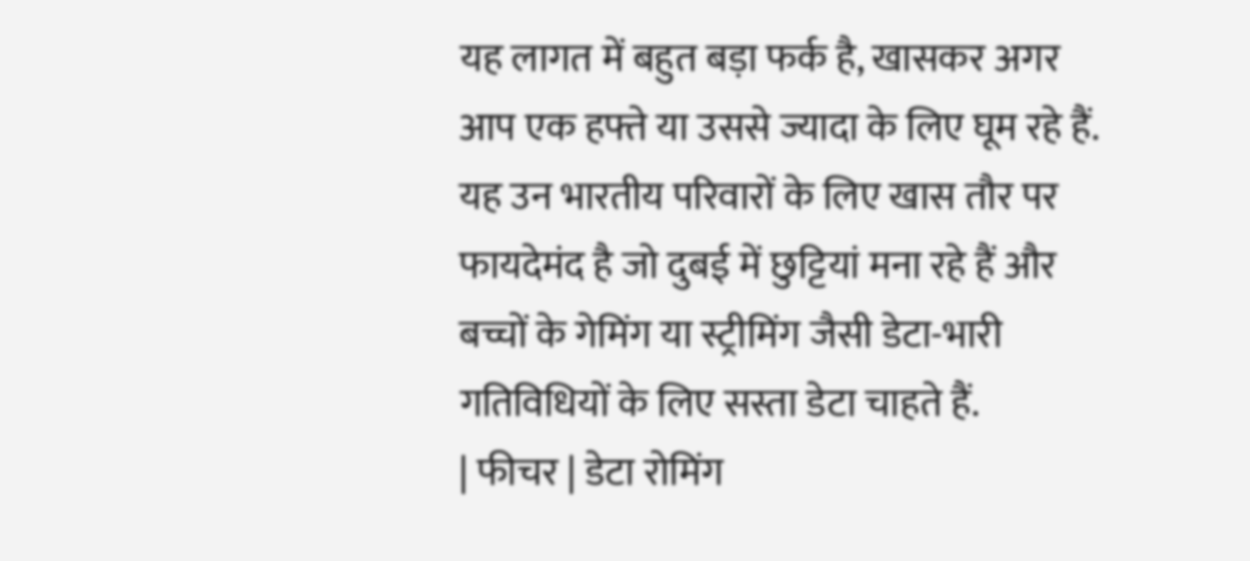यह लागत में बहुत बड़ा फर्क है, खासकर अगर आप एक हफ्ते या उससे ज्यादा के लिए घूम रहे हैं. यह उन भारतीय परिवारों के लिए खास तौर पर फायदेमंद है जो दुबई में छुट्टियां मना रहे हैं और बच्चों के गेमिंग या स्ट्रीमिंग जैसी डेटा-भारी गतिविधियों के लिए सस्ता डेटा चाहते हैं.
| फीचर | डेटा रोमिंग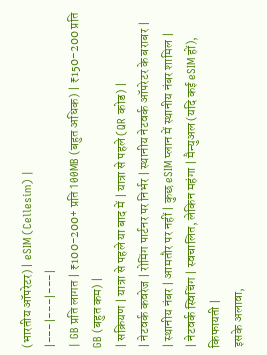(भारतीय ऑपरेटर) | eSIM (Cellesim) |
|---|---|---|
| GB प्रति लागत | ₹100-200+ प्रति 100MB (बहुत अधिक) | ₹150-200 प्रति GB (बहुत कम) |
| सक्रियण | यात्रा से पहले या बाद में | यात्रा से पहले (QR कोड) |
| नेटवर्क कवरेज | रोमिंग पार्टनर पर निर्भर | स्थानीय नेटवर्क ऑपरेटर के बराबर |
| स्थानीय नंबर | आमतौर पर नहीं | कुछ eSIM प्लान में स्थानीय नंबर शामिल |
| नेटवर्क स्विचिंग | स्वचालित, लेकिन महंगा | मैन्युअल (यदि कई eSIM हों), किफायती |
इसके अलावा,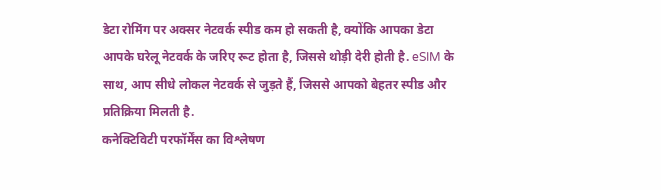डेटा रोमिंग पर अक्सर नेटवर्क स्पीड कम हो सकती है, क्योंकि आपका डेटा आपके घरेलू नेटवर्क के जरिए रूट होता है, जिससे थोड़ी देरी होती है. eSIM के साथ, आप सीधे लोकल नेटवर्क से जुड़ते हैं, जिससे आपको बेहतर स्पीड और प्रतिक्रिया मिलती है.
कनेक्टिविटी परफॉर्मेंस का विश्लेषण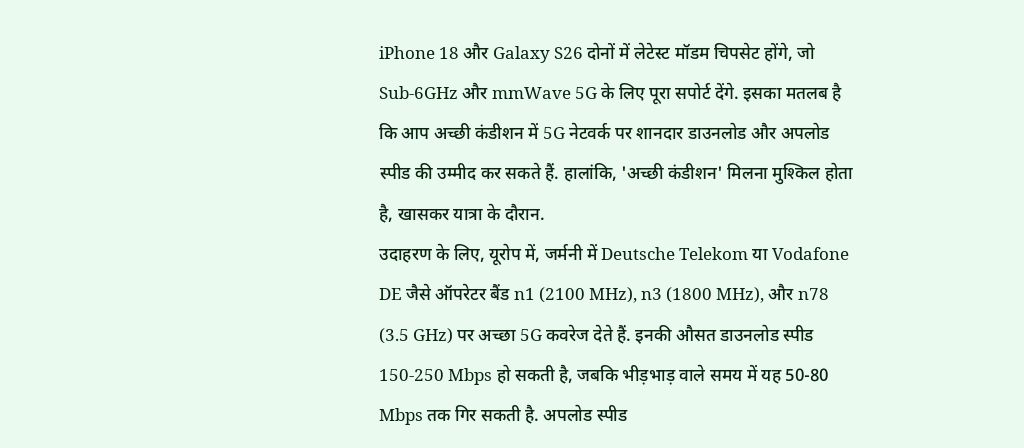iPhone 18 और Galaxy S26 दोनों में लेटेस्ट मॉडम चिपसेट होंगे, जो Sub-6GHz और mmWave 5G के लिए पूरा सपोर्ट देंगे. इसका मतलब है कि आप अच्छी कंडीशन में 5G नेटवर्क पर शानदार डाउनलोड और अपलोड स्पीड की उम्मीद कर सकते हैं. हालांकि, 'अच्छी कंडीशन' मिलना मुश्किल होता है, खासकर यात्रा के दौरान.
उदाहरण के लिए, यूरोप में, जर्मनी में Deutsche Telekom या Vodafone DE जैसे ऑपरेटर बैंड n1 (2100 MHz), n3 (1800 MHz), और n78 (3.5 GHz) पर अच्छा 5G कवरेज देते हैं. इनकी औसत डाउनलोड स्पीड 150-250 Mbps हो सकती है, जबकि भीड़भाड़ वाले समय में यह 50-80 Mbps तक गिर सकती है. अपलोड स्पीड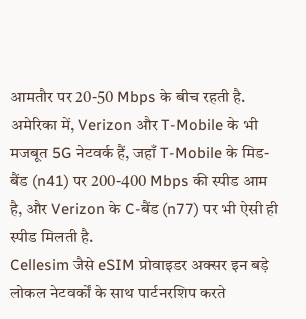आमतौर पर 20-50 Mbps के बीच रहती है. अमेरिका में, Verizon और T-Mobile के भी मजबूत 5G नेटवर्क हैं, जहाँ T-Mobile के मिड-बैंड (n41) पर 200-400 Mbps की स्पीड आम है, और Verizon के C-बैंड (n77) पर भी ऐसी ही स्पीड मिलती है.
Cellesim जैसे eSIM प्रोवाइडर अक्सर इन बड़े लोकल नेटवर्कों के साथ पार्टनरशिप करते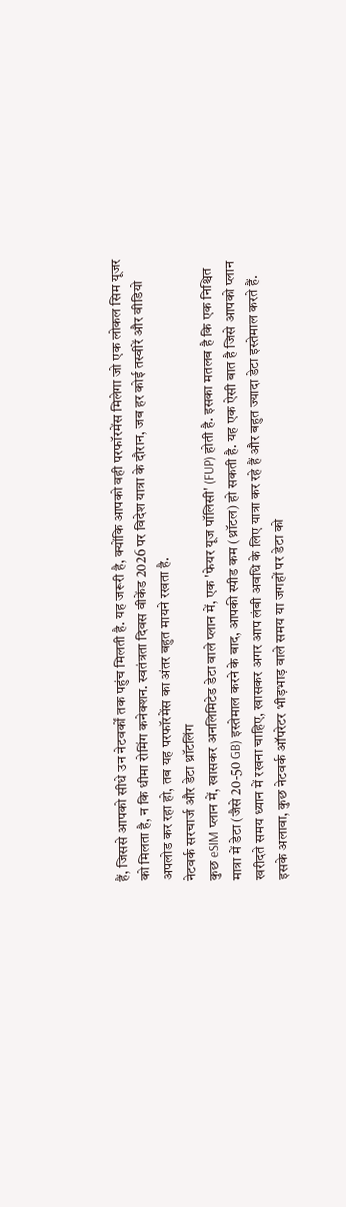हैं, जिससे आपको सीधे उन नेटवर्कों तक पहुंच मिलती है. यह जरूरी है, क्योंकि आपको वही परफॉरमेंस मिलेगा जो एक लोकल सिम यूजर को मिलता है, न कि धीमा रोमिंग कनेक्शन. स्वतंत्रता दिवस वीकेंड 2026 पर विदेश यात्रा के दौरान, जब हर कोई तस्वीरें और वीडियो अपलोड कर रहा हो, तब यह परफॉरमेंस का अंतर बहुत मायने रखता है.
नेटवर्क सरचार्ज और डेटा थ्रॉटलिंग
कुछ eSIM प्लान में, खासकर अनलिमिटेड डेटा वाले प्लान में, एक 'फेयर यूज पॉलिसी' (FUP) होती है. इसका मतलब है कि एक निश्चित मात्रा में डेटा (जैसे 20-50 GB) इस्तेमाल करने के बाद, आपकी स्पीड कम (थ्रॉटल) हो सकती है. यह एक ऐसी बात है जिसे आपको प्लान खरीदते समय ध्यान में रखना चाहिए, खासकर अगर आप लंबी अवधि के लिए यात्रा कर रहे हैं और बहुत ज्यादा डेटा इस्तेमाल करते हैं.
इसके अलावा, कुछ नेटवर्क ऑपरेटर भीड़भाड़ वाले समय या जगहों पर डेटा को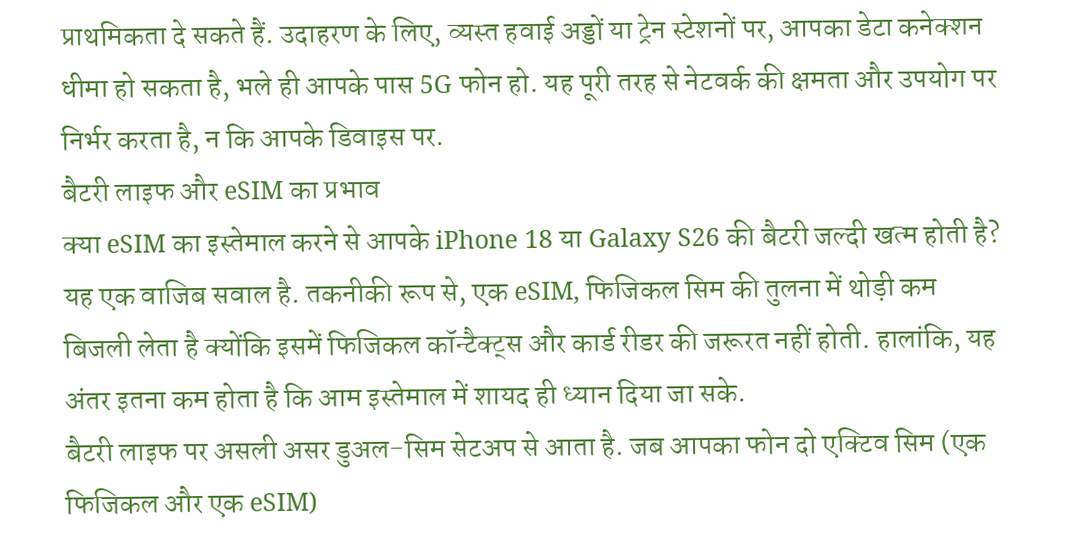प्राथमिकता दे सकते हैं. उदाहरण के लिए, व्यस्त हवाई अड्डों या ट्रेन स्टेशनों पर, आपका डेटा कनेक्शन धीमा हो सकता है, भले ही आपके पास 5G फोन हो. यह पूरी तरह से नेटवर्क की क्षमता और उपयोग पर निर्भर करता है, न कि आपके डिवाइस पर.
बैटरी लाइफ और eSIM का प्रभाव
क्या eSIM का इस्तेमाल करने से आपके iPhone 18 या Galaxy S26 की बैटरी जल्दी खत्म होती है? यह एक वाजिब सवाल है. तकनीकी रूप से, एक eSIM, फिजिकल सिम की तुलना में थोड़ी कम बिजली लेता है क्योंकि इसमें फिजिकल कॉन्टैक्ट्स और कार्ड रीडर की जरूरत नहीं होती. हालांकि, यह अंतर इतना कम होता है कि आम इस्तेमाल में शायद ही ध्यान दिया जा सके.
बैटरी लाइफ पर असली असर डुअल-सिम सेटअप से आता है. जब आपका फोन दो एक्टिव सिम (एक फिजिकल और एक eSIM)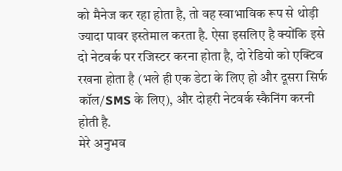को मैनेज कर रहा होता है, तो वह स्वाभाविक रूप से थोड़ी ज्यादा पावर इस्तेमाल करता है. ऐसा इसलिए है क्योंकि इसे दो नेटवर्क पर रजिस्टर करना होता है, दो रेडियो को एक्टिव रखना होता है (भले ही एक डेटा के लिए हो और दूसरा सिर्फ कॉल/SMS के लिए), और दोहरी नेटवर्क स्कैनिंग करनी होती है.
मेरे अनुभव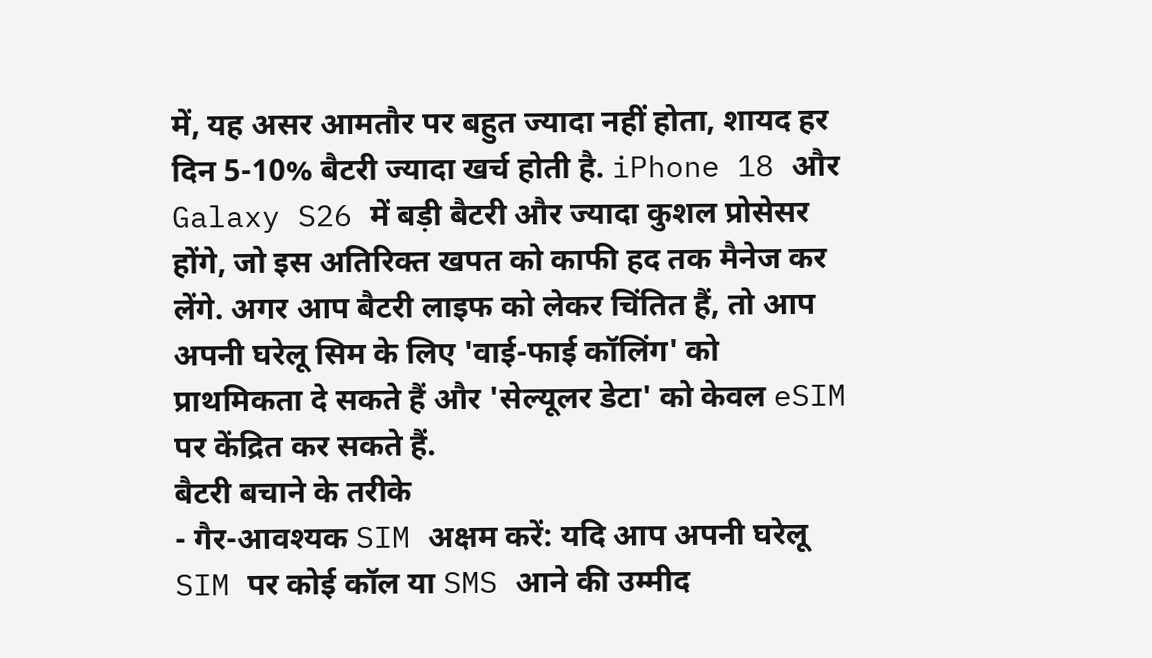में, यह असर आमतौर पर बहुत ज्यादा नहीं होता, शायद हर दिन 5-10% बैटरी ज्यादा खर्च होती है. iPhone 18 और Galaxy S26 में बड़ी बैटरी और ज्यादा कुशल प्रोसेसर होंगे, जो इस अतिरिक्त खपत को काफी हद तक मैनेज कर लेंगे. अगर आप बैटरी लाइफ को लेकर चिंतित हैं, तो आप अपनी घरेलू सिम के लिए 'वाई-फाई कॉलिंग' को प्राथमिकता दे सकते हैं और 'सेल्यूलर डेटा' को केवल eSIM पर केंद्रित कर सकते हैं.
बैटरी बचाने के तरीके
- गैर-आवश्यक SIM अक्षम करें: यदि आप अपनी घरेलू SIM पर कोई कॉल या SMS आने की उम्मीद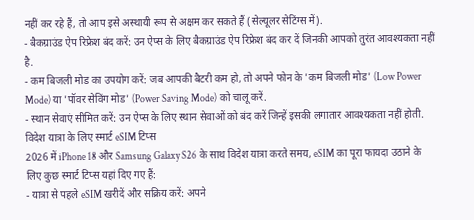नहीं कर रहे हैं, तो आप इसे अस्थायी रूप से अक्षम कर सकते हैं (सेल्यूलर सेटिंग्स में).
- बैकग्राउंड ऐप रिफ्रेश बंद करें: उन ऐप्स के लिए बैकग्राउंड ऐप रिफ्रेश बंद कर दें जिनकी आपको तुरंत आवश्यकता नहीं है.
- कम बिजली मोड का उपयोग करें: जब आपकी बैटरी कम हो, तो अपने फोन के 'कम बिजली मोड' (Low Power Mode) या 'पॉवर सेविंग मोड' (Power Saving Mode) को चालू करें.
- स्थान सेवाएं सीमित करें: उन ऐप्स के लिए स्थान सेवाओं को बंद करें जिन्हें इसकी लगातार आवश्यकता नहीं होती.
विदेश यात्रा के लिए स्मार्ट eSIM टिप्स
2026 में iPhone 18 और Samsung Galaxy S26 के साथ विदेश यात्रा करते समय, eSIM का पूरा फायदा उठाने के लिए कुछ स्मार्ट टिप्स यहां दिए गए हैं:
- यात्रा से पहले eSIM खरीदें और सक्रिय करें: अपने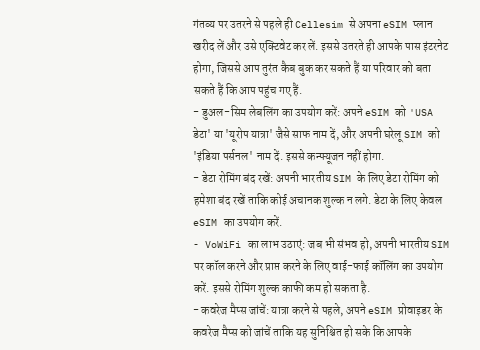गंतव्य पर उतरने से पहले ही Cellesim से अपना eSIM प्लान खरीद लें और उसे एक्टिवेट कर लें. इससे उतरते ही आपके पास इंटरनेट होगा, जिससे आप तुरंत कैब बुक कर सकते हैं या परिवार को बता सकते हैं कि आप पहुंच गए हैं.
- डुअल-सिम लेबलिंग का उपयोग करें: अपने eSIM को 'USA डेटा' या 'यूरोप यात्रा' जैसे साफ नाम दें, और अपनी घरेलू SIM को 'इंडिया पर्सनल' नाम दें. इससे कन्फ्यूजन नहीं होगा.
- डेटा रोमिंग बंद रखें: अपनी भारतीय SIM के लिए डेटा रोमिंग को हमेशा बंद रखें ताकि कोई अचानक शुल्क न लगे. डेटा के लिए केवल eSIM का उपयोग करें.
- VoWiFi का लाभ उठाएं: जब भी संभव हो, अपनी भारतीय SIM पर कॉल करने और प्राप्त करने के लिए वाई-फाई कॉलिंग का उपयोग करें. इससे रोमिंग शुल्क काफी कम हो सकता है.
- कवरेज मैप्स जांचें: यात्रा करने से पहले, अपने eSIM प्रोवाइडर के कवरेज मैप्स को जांचें ताकि यह सुनिश्चित हो सके कि आपके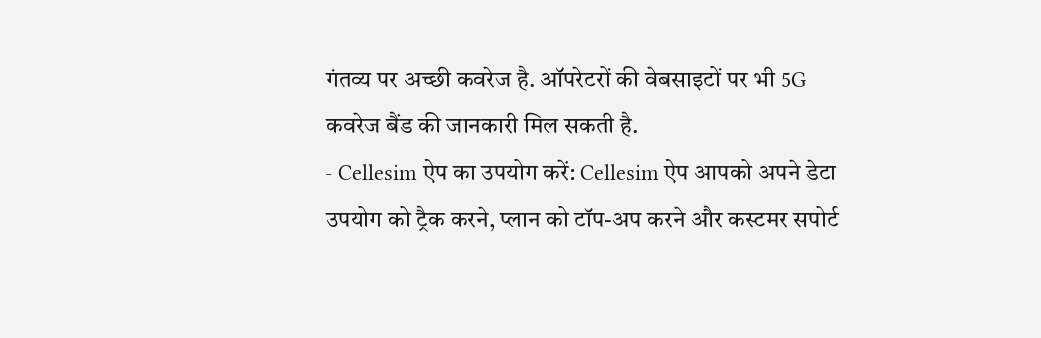गंतव्य पर अच्छी कवरेज है. ऑपरेटरों की वेबसाइटों पर भी 5G कवरेज बैंड की जानकारी मिल सकती है.
- Cellesim ऐप का उपयोग करें: Cellesim ऐप आपको अपने डेटा उपयोग को ट्रैक करने, प्लान को टॉप-अप करने और कस्टमर सपोर्ट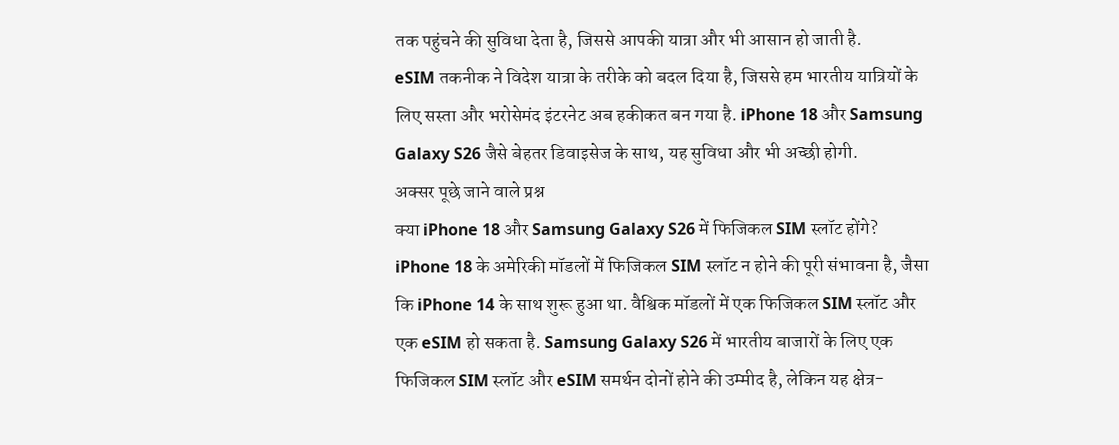तक पहुंचने की सुविधा देता है, जिससे आपकी यात्रा और भी आसान हो जाती है.
eSIM तकनीक ने विदेश यात्रा के तरीके को बदल दिया है, जिससे हम भारतीय यात्रियों के लिए सस्ता और भरोसेमंद इंटरनेट अब हकीकत बन गया है. iPhone 18 और Samsung Galaxy S26 जैसे बेहतर डिवाइसेज के साथ, यह सुविधा और भी अच्छी होगी.
अक्सर पूछे जाने वाले प्रश्न
क्या iPhone 18 और Samsung Galaxy S26 में फिजिकल SIM स्लॉट होंगे?
iPhone 18 के अमेरिकी मॉडलों में फिजिकल SIM स्लॉट न होने की पूरी संभावना है, जैसा कि iPhone 14 के साथ शुरू हुआ था. वैश्विक मॉडलों में एक फिजिकल SIM स्लॉट और एक eSIM हो सकता है. Samsung Galaxy S26 में भारतीय बाजारों के लिए एक फिजिकल SIM स्लॉट और eSIM समर्थन दोनों होने की उम्मीद है, लेकिन यह क्षेत्र-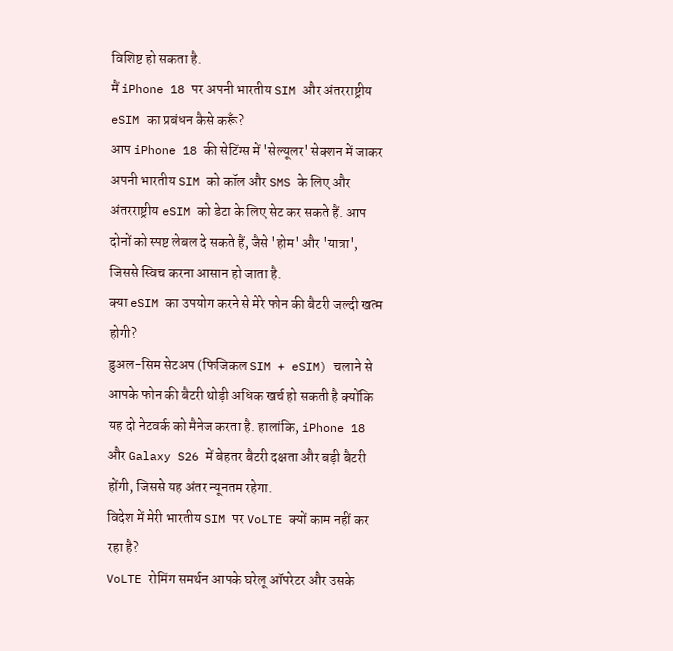विशिष्ट हो सकता है.
मैं iPhone 18 पर अपनी भारतीय SIM और अंतरराष्ट्रीय eSIM का प्रबंधन कैसे करूँ?
आप iPhone 18 की सेटिंग्स में 'सेल्यूलर' सेक्शन में जाकर अपनी भारतीय SIM को कॉल और SMS के लिए और अंतरराष्ट्रीय eSIM को डेटा के लिए सेट कर सकते हैं. आप दोनों को स्पष्ट लेबल दे सकते हैं, जैसे 'होम' और 'यात्रा', जिससे स्विच करना आसान हो जाता है.
क्या eSIM का उपयोग करने से मेरे फोन की बैटरी जल्दी खत्म होगी?
डुअल-सिम सेटअप (फिजिकल SIM + eSIM) चलाने से आपके फोन की बैटरी थोड़ी अधिक खर्च हो सकती है क्योंकि यह दो नेटवर्क को मैनेज करता है. हालांकि, iPhone 18 और Galaxy S26 में बेहतर बैटरी दक्षता और बड़ी बैटरी होंगी, जिससे यह अंतर न्यूनतम रहेगा.
विदेश में मेरी भारतीय SIM पर VoLTE क्यों काम नहीं कर रहा है?
VoLTE रोमिंग समर्थन आपके घरेलू ऑपरेटर और उसके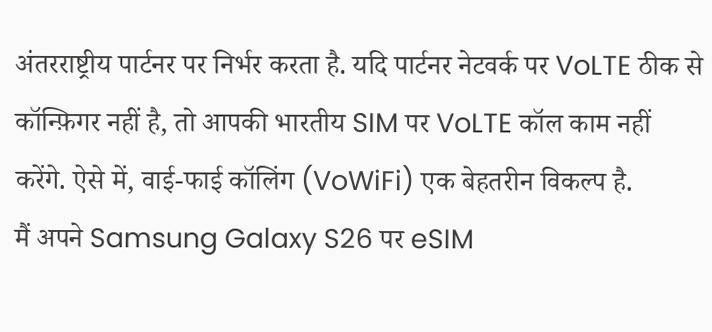अंतरराष्ट्रीय पार्टनर पर निर्भर करता है. यदि पार्टनर नेटवर्क पर VoLTE ठीक से कॉन्फ़िगर नहीं है, तो आपकी भारतीय SIM पर VoLTE कॉल काम नहीं करेंगे. ऐसे में, वाई-फाई कॉलिंग (VoWiFi) एक बेहतरीन विकल्प है.
मैं अपने Samsung Galaxy S26 पर eSIM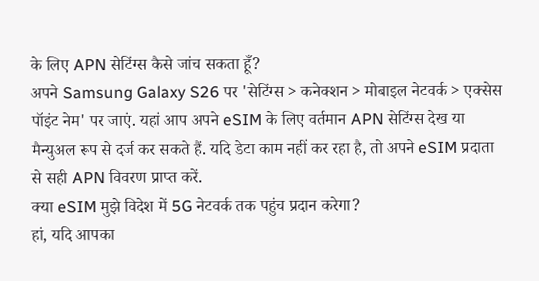के लिए APN सेटिंग्स कैसे जांच सकता हूँ?
अपने Samsung Galaxy S26 पर 'सेटिंग्स > कनेक्शन > मोबाइल नेटवर्क > एक्सेस पॉइंट नेम' पर जाएं. यहां आप अपने eSIM के लिए वर्तमान APN सेटिंग्स देख या मैन्युअल रूप से दर्ज कर सकते हैं. यदि डेटा काम नहीं कर रहा है, तो अपने eSIM प्रदाता से सही APN विवरण प्राप्त करें.
क्या eSIM मुझे विदेश में 5G नेटवर्क तक पहुंच प्रदान करेगा?
हां, यदि आपका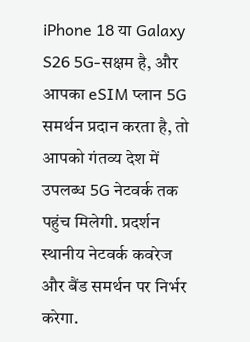iPhone 18 या Galaxy S26 5G-सक्षम है, और आपका eSIM प्लान 5G समर्थन प्रदान करता है, तो आपको गंतव्य देश में उपलब्ध 5G नेटवर्क तक पहुंच मिलेगी. प्रदर्शन स्थानीय नेटवर्क कवरेज और बैंड समर्थन पर निर्भर करेगा.